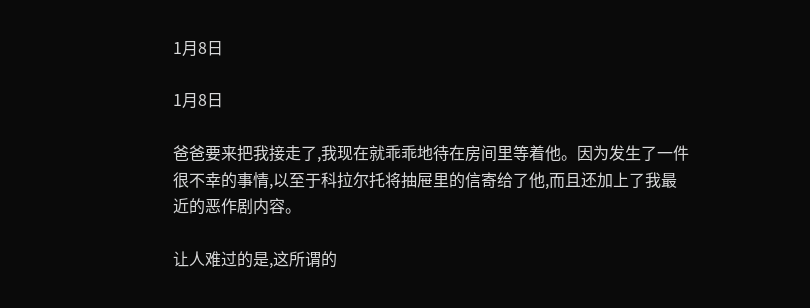1月8日

1月8日

爸爸要来把我接走了,我现在就乖乖地待在房间里等着他。因为发生了一件很不幸的事情,以至于科拉尔托将抽屉里的信寄给了他,而且还加上了我最近的恶作剧内容。

让人难过的是,这所谓的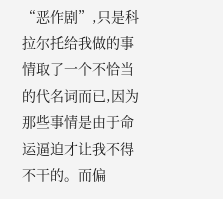“恶作剧”,只是科拉尔托给我做的事情取了一个不恰当的代名词而已,因为那些事情是由于命运逼迫才让我不得不干的。而偏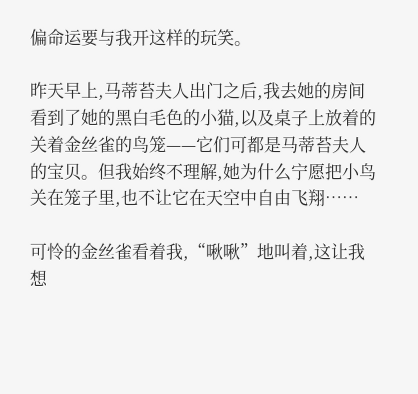偏命运要与我开这样的玩笑。

昨天早上,马蒂苔夫人出门之后,我去她的房间看到了她的黑白毛色的小猫,以及桌子上放着的关着金丝雀的鸟笼——它们可都是马蒂苔夫人的宝贝。但我始终不理解,她为什么宁愿把小鸟关在笼子里,也不让它在天空中自由飞翔……

可怜的金丝雀看着我,“啾啾”地叫着,这让我想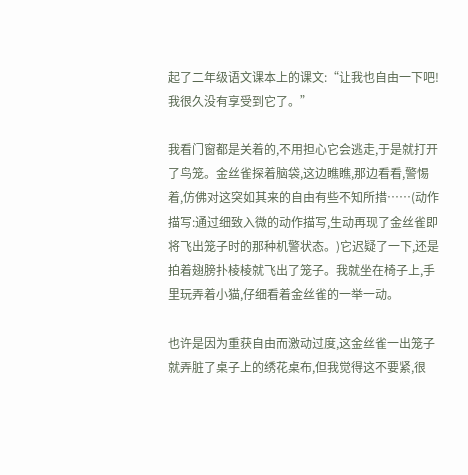起了二年级语文课本上的课文:“让我也自由一下吧!我很久没有享受到它了。”

我看门窗都是关着的,不用担心它会逃走,于是就打开了鸟笼。金丝雀探着脑袋,这边瞧瞧,那边看看,警惕着,仿佛对这突如其来的自由有些不知所措……(动作描写:通过细致入微的动作描写,生动再现了金丝雀即将飞出笼子时的那种机警状态。)它迟疑了一下,还是拍着翅膀扑棱棱就飞出了笼子。我就坐在椅子上,手里玩弄着小猫,仔细看着金丝雀的一举一动。

也许是因为重获自由而激动过度,这金丝雀一出笼子就弄脏了桌子上的绣花桌布,但我觉得这不要紧,很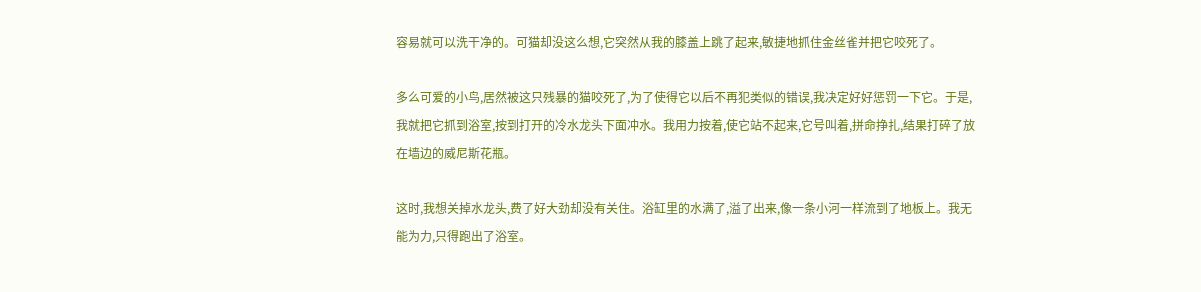容易就可以洗干净的。可猫却没这么想,它突然从我的膝盖上跳了起来,敏捷地抓住金丝雀并把它咬死了。

多么可爱的小鸟,居然被这只残暴的猫咬死了,为了使得它以后不再犯类似的错误,我决定好好惩罚一下它。于是,我就把它抓到浴室,按到打开的冷水龙头下面冲水。我用力按着,使它站不起来,它号叫着,拼命挣扎,结果打碎了放在墙边的威尼斯花瓶。

这时,我想关掉水龙头,费了好大劲却没有关住。浴缸里的水满了,溢了出来,像一条小河一样流到了地板上。我无能为力,只得跑出了浴室。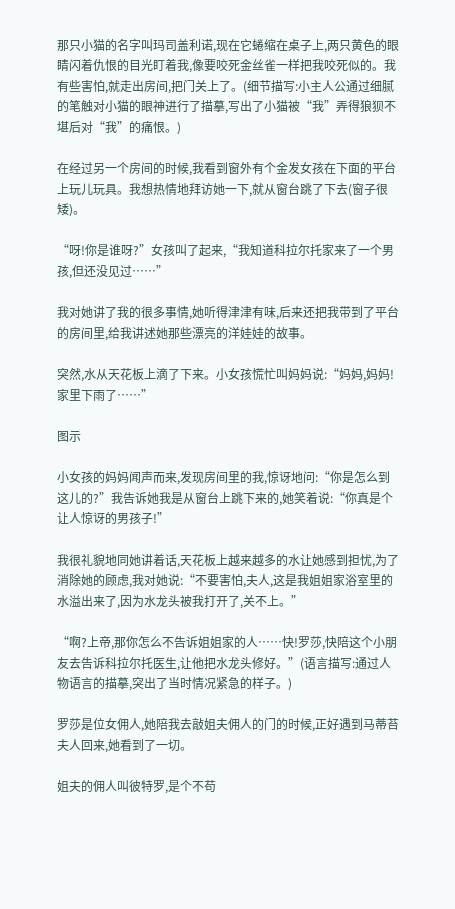那只小猫的名字叫玛司盖利诺,现在它蜷缩在桌子上,两只黄色的眼睛闪着仇恨的目光盯着我,像要咬死金丝雀一样把我咬死似的。我有些害怕,就走出房间,把门关上了。(细节描写:小主人公通过细腻的笔触对小猫的眼神进行了描摹,写出了小猫被“我”弄得狼狈不堪后对“我”的痛恨。)

在经过另一个房间的时候,我看到窗外有个金发女孩在下面的平台上玩儿玩具。我想热情地拜访她一下,就从窗台跳了下去(窗子很矮)。

“呀!你是谁呀?”女孩叫了起来,“我知道科拉尔托家来了一个男孩,但还没见过……”

我对她讲了我的很多事情,她听得津津有味,后来还把我带到了平台的房间里,给我讲述她那些漂亮的洋娃娃的故事。

突然,水从天花板上滴了下来。小女孩慌忙叫妈妈说:“妈妈,妈妈!家里下雨了……”

图示

小女孩的妈妈闻声而来,发现房间里的我,惊讶地问:“你是怎么到这儿的?”我告诉她我是从窗台上跳下来的,她笑着说:“你真是个让人惊讶的男孩子!”

我很礼貌地同她讲着话,天花板上越来越多的水让她感到担忧,为了消除她的顾虑,我对她说:“不要害怕,夫人,这是我姐姐家浴室里的水溢出来了,因为水龙头被我打开了,关不上。”

“啊?上帝,那你怎么不告诉姐姐家的人……快!罗莎,快陪这个小朋友去告诉科拉尔托医生,让他把水龙头修好。”(语言描写:通过人物语言的描摹,突出了当时情况紧急的样子。)

罗莎是位女佣人,她陪我去敲姐夫佣人的门的时候,正好遇到马蒂苔夫人回来,她看到了一切。

姐夫的佣人叫彼特罗,是个不苟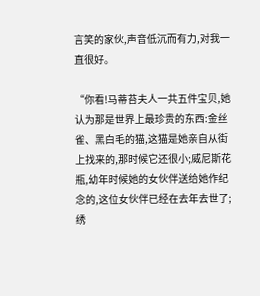言笑的家伙,声音低沉而有力,对我一直很好。

“你看!马蒂苔夫人一共五件宝贝,她认为那是世界上最珍贵的东西:金丝雀、黑白毛的猫,这猫是她亲自从街上找来的,那时候它还很小;威尼斯花瓶,幼年时候她的女伙伴送给她作纪念的,这位女伙伴已经在去年去世了;绣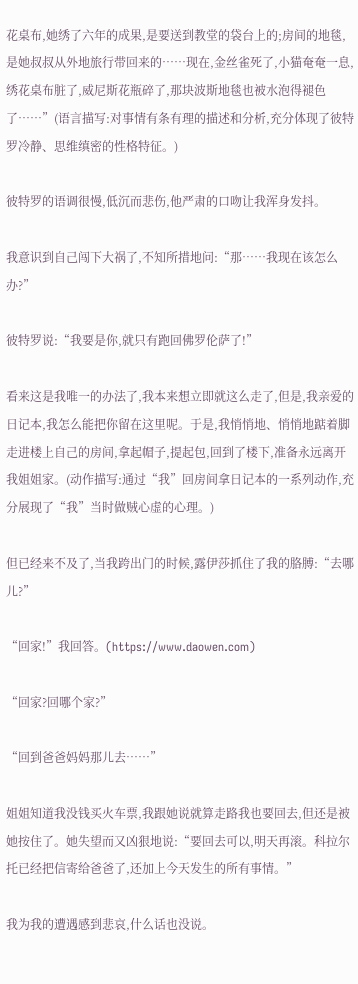花桌布,她绣了六年的成果,是要送到教堂的袋台上的;房间的地毯,是她叔叔从外地旅行带回来的……现在,金丝雀死了,小猫奄奄一息,绣花桌布脏了,威尼斯花瓶碎了,那块波斯地毯也被水泡得褪色了……”(语言描写:对事情有条有理的描述和分析,充分体现了彼特罗冷静、思维缜密的性格特征。)

彼特罗的语调很慢,低沉而悲伤,他严肃的口吻让我浑身发抖。

我意识到自己闯下大祸了,不知所措地问:“那……我现在该怎么办?”

彼特罗说:“我要是你,就只有跑回佛罗伦萨了!”

看来这是我唯一的办法了,我本来想立即就这么走了,但是,我亲爱的日记本,我怎么能把你留在这里呢。于是,我悄悄地、悄悄地踮着脚走进楼上自己的房间,拿起帽子,提起包,回到了楼下,准备永远离开我姐姐家。(动作描写:通过“我”回房间拿日记本的一系列动作,充分展现了“我”当时做贼心虚的心理。)

但已经来不及了,当我跨出门的时候,露伊莎抓住了我的胳膊:“去哪儿?”

“回家!”我回答。(https://www.daowen.com)

“回家?回哪个家?”

“回到爸爸妈妈那儿去……”

姐姐知道我没钱买火车票,我跟她说就算走路我也要回去,但还是被她按住了。她失望而又凶狠地说:“要回去可以,明天再滚。科拉尔托已经把信寄给爸爸了,还加上今天发生的所有事情。”

我为我的遭遇感到悲哀,什么话也没说。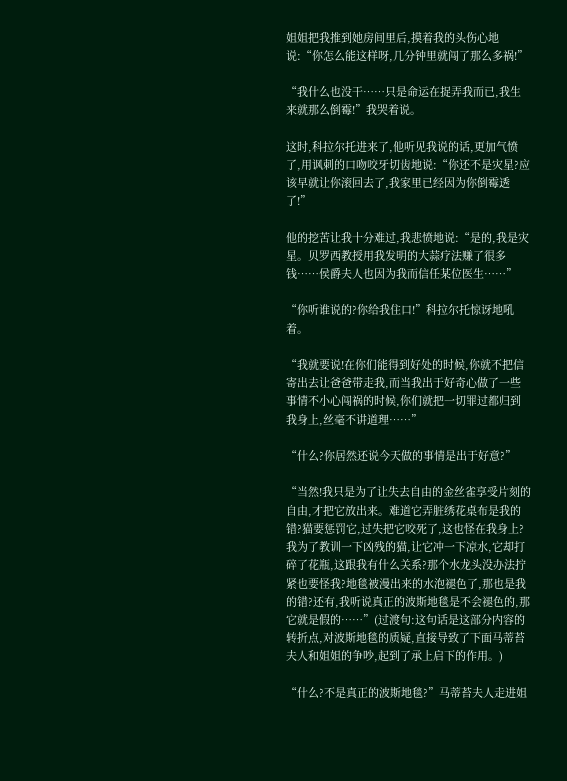姐姐把我推到她房间里后,摸着我的头伤心地说:“你怎么能这样呀,几分钟里就闯了那么多祸!”

“我什么也没干……只是命运在捉弄我而已,我生来就那么倒霉!”我哭着说。

这时,科拉尔托进来了,他听见我说的话,更加气愤了,用讽刺的口吻咬牙切齿地说:“你还不是灾星?应该早就让你滚回去了,我家里已经因为你倒霉透了!”

他的挖苦让我十分难过,我悲愤地说:“是的,我是灾星。贝罗西教授用我发明的大蒜疗法赚了很多钱……侯爵夫人也因为我而信任某位医生……”

“你听谁说的?你给我住口!”科拉尔托惊讶地吼着。

“我就要说!在你们能得到好处的时候,你就不把信寄出去让爸爸带走我,而当我出于好奇心做了一些事情不小心闯祸的时候,你们就把一切罪过都归到我身上,丝毫不讲道理……”

“什么?你居然还说今天做的事情是出于好意?”

“当然!我只是为了让失去自由的金丝雀享受片刻的自由,才把它放出来。难道它弄脏绣花桌布是我的错?猫要惩罚它,过失把它咬死了,这也怪在我身上?我为了教训一下凶残的猫,让它冲一下凉水,它却打碎了花瓶,这跟我有什么关系?那个水龙头没办法拧紧也要怪我?地毯被漫出来的水泡褪色了,那也是我的错?还有,我听说真正的波斯地毯是不会褪色的,那它就是假的……”(过渡句:这句话是这部分内容的转折点,对波斯地毯的质疑,直接导致了下面马蒂苔夫人和姐姐的争吵,起到了承上启下的作用。)

“什么?不是真正的波斯地毯?”马蒂苔夫人走进姐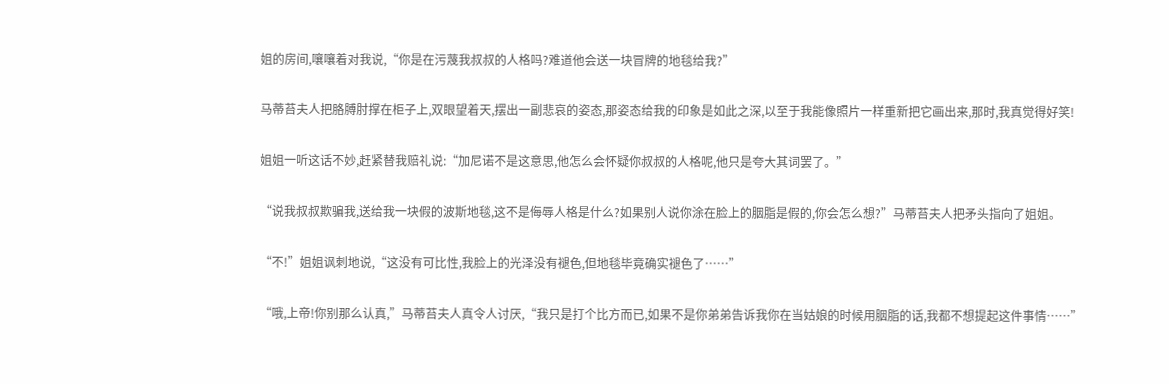姐的房间,嚷嚷着对我说,“你是在污蔑我叔叔的人格吗?难道他会送一块冒牌的地毯给我?”

马蒂苔夫人把胳膊肘撑在柜子上,双眼望着天,摆出一副悲哀的姿态,那姿态给我的印象是如此之深,以至于我能像照片一样重新把它画出来,那时,我真觉得好笑!

姐姐一听这话不妙,赶紧替我赔礼说:“加尼诺不是这意思,他怎么会怀疑你叔叔的人格呢,他只是夸大其词罢了。”

“说我叔叔欺骗我,送给我一块假的波斯地毯,这不是侮辱人格是什么?如果别人说你涂在脸上的胭脂是假的,你会怎么想?”马蒂苔夫人把矛头指向了姐姐。

“不!”姐姐讽刺地说,“这没有可比性,我脸上的光泽没有褪色,但地毯毕竟确实褪色了……”

“哦,上帝!你别那么认真,”马蒂苔夫人真令人讨厌,“我只是打个比方而已,如果不是你弟弟告诉我你在当姑娘的时候用胭脂的话,我都不想提起这件事情……”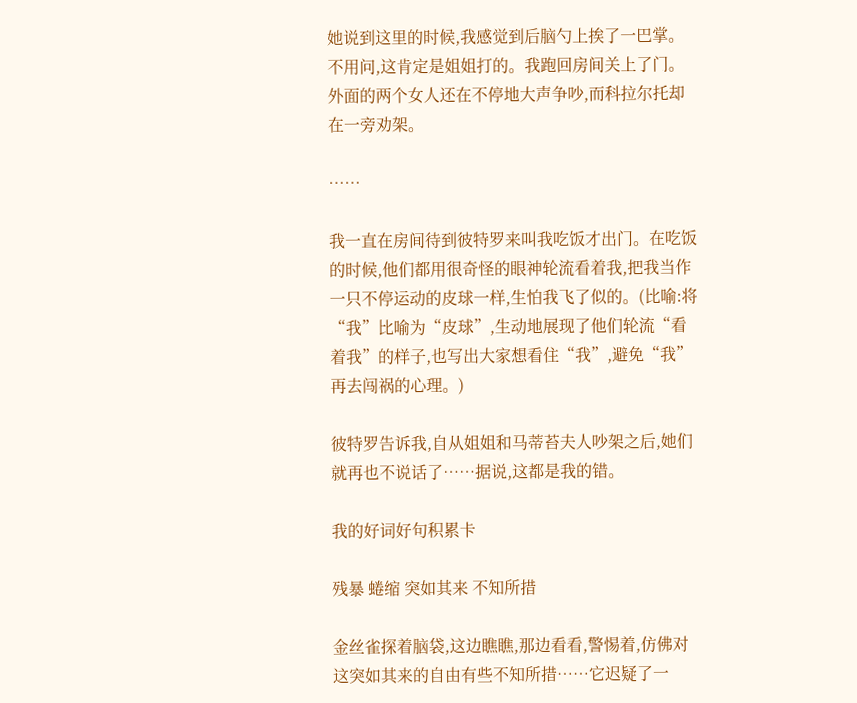她说到这里的时候,我感觉到后脑勺上挨了一巴掌。不用问,这肯定是姐姐打的。我跑回房间关上了门。外面的两个女人还在不停地大声争吵,而科拉尔托却在一旁劝架。

……

我一直在房间待到彼特罗来叫我吃饭才出门。在吃饭的时候,他们都用很奇怪的眼神轮流看着我,把我当作一只不停运动的皮球一样,生怕我飞了似的。(比喻:将“我”比喻为“皮球”,生动地展现了他们轮流“看着我”的样子,也写出大家想看住“我”,避免“我”再去闯祸的心理。)

彼特罗告诉我,自从姐姐和马蒂苔夫人吵架之后,她们就再也不说话了……据说,这都是我的错。

我的好词好句积累卡

残暴 蜷缩 突如其来 不知所措

金丝雀探着脑袋,这边瞧瞧,那边看看,警惕着,仿佛对这突如其来的自由有些不知所措……它迟疑了一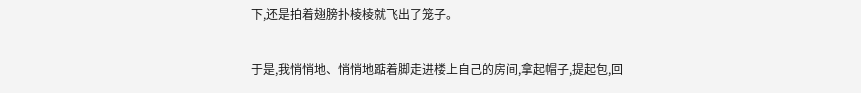下,还是拍着翅膀扑棱棱就飞出了笼子。

于是,我悄悄地、悄悄地踮着脚走进楼上自己的房间,拿起帽子,提起包,回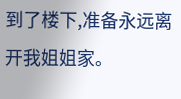到了楼下,准备永远离开我姐姐家。